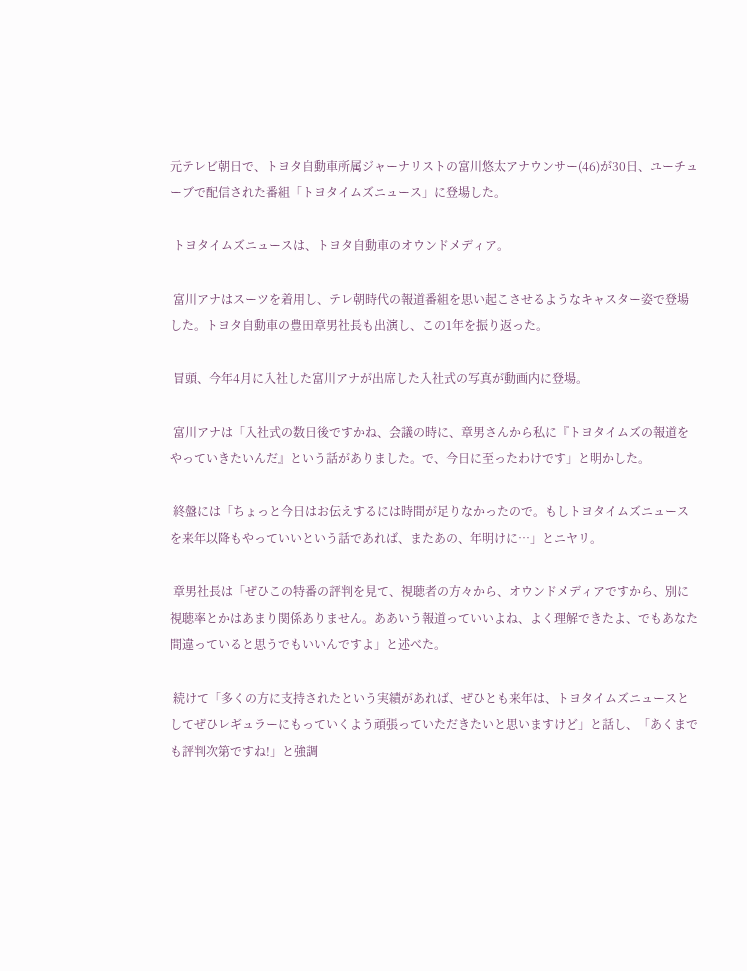元テレビ朝日で、トヨタ自動車所属ジャーナリストの富川悠太アナウンサー(46)が30日、ユーチューブで配信された番組「トヨタイムズニュース」に登場した。

 トヨタイムズニュースは、トヨタ自動車のオウンドメディア。

 富川アナはスーツを着用し、テレ朝時代の報道番組を思い起こさせるようなキャスター姿で登場した。トヨタ自動車の豊田章男社長も出演し、この1年を振り返った。

 冒頭、今年4月に入社した富川アナが出席した入社式の写真が動画内に登場。

 富川アナは「入社式の数日後ですかね、会議の時に、章男さんから私に『トヨタイムズの報道をやっていきたいんだ』という話がありました。で、今日に至ったわけです」と明かした。

 終盤には「ちょっと今日はお伝えするには時間が足りなかったので。もしトヨタイムズニュースを来年以降もやっていいという話であれば、またあの、年明けに…」とニヤリ。

 章男社長は「ぜひこの特番の評判を見て、視聴者の方々から、オウンドメディアですから、別に視聴率とかはあまり関係ありません。ああいう報道っていいよね、よく理解できたよ、でもあなた間違っていると思うでもいいんですよ」と述べた。

 続けて「多くの方に支持されたという実績があれば、ぜひとも来年は、トヨタイムズニュースとしてぜひレギュラーにもっていくよう頑張っていただきたいと思いますけど」と話し、「あくまでも評判次第ですね!」と強調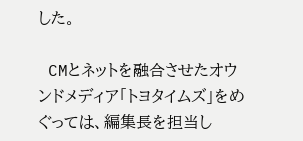した。

 CMとネットを融合させたオウンドメディア「トヨタイムズ」をめぐっては、編集長を担当し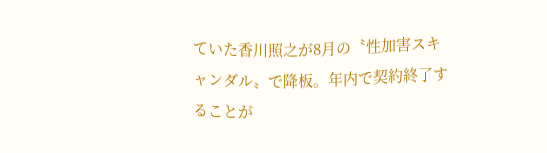ていた香川照之が8月の〝性加害スキャンダル〟で降板。年内で契約終了することが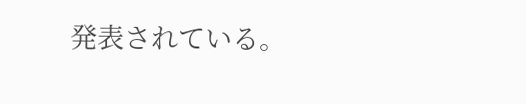発表されている。